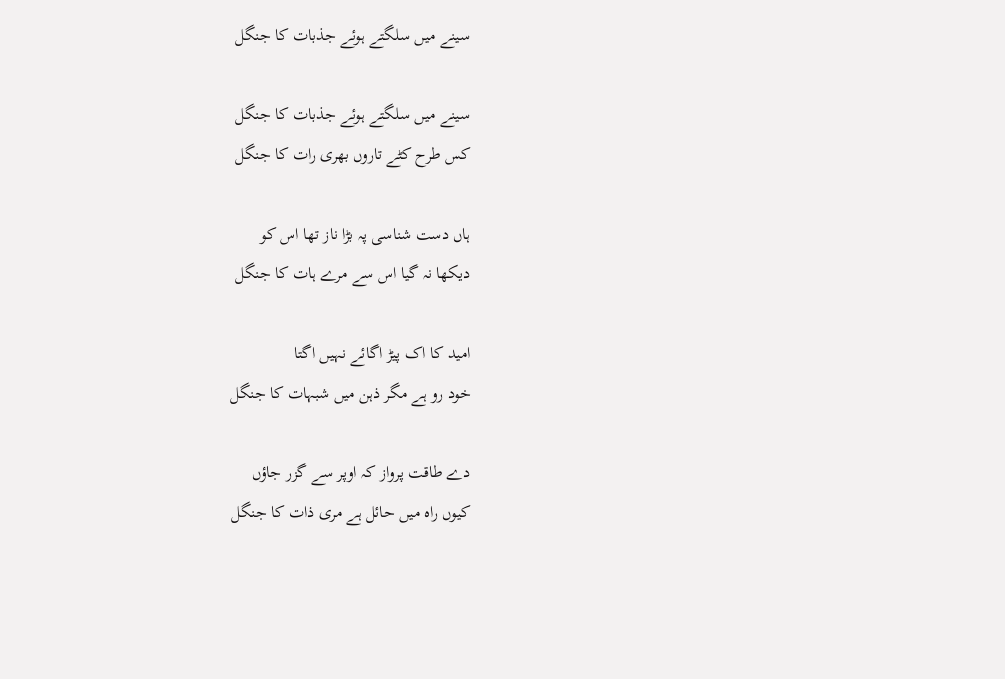سینے میں سلگتے ہوئے جذبات کا جنگل

سینے میں سلگتے ہوئے جذبات کا جنگل
کس طرح کٹے تاروں بھری رات کا جنگل

ہاں دست شناسی پہ بڑا ناز تھا اس کو
دیکھا نہ گیا اس سے مرے ہات کا جنگل

امید کا اک پیڑ اگائے نہیں اگتا
خود رو ہے مگر ذہن میں شبہات کا جنگل

دے طاقت پرواز کہ اوپر سے گزر جاؤں
کیوں راہ میں حائل ہے مری ذات کا جنگل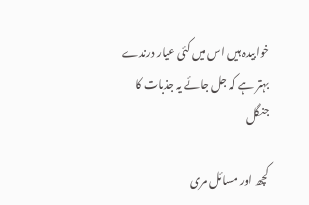خوابیدہ ہیں اس میں کئی عیار درندے
بہتر ہے کہ جل جائے یہ جذبات کا جنگل

کچھ اور مسائل مری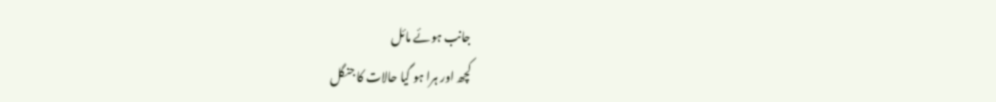جانب ہوئے مائل
کچھ اور ہرا ہو گیا حالات کا جنگل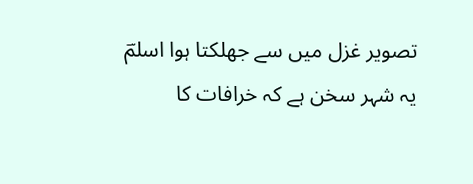تصویر غزل میں سے جھلکتا ہوا اسلمؔ
یہ شہر سخن ہے کہ خرافات کا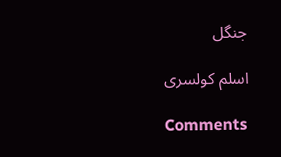جنگل

اسلم کولسری

Comments